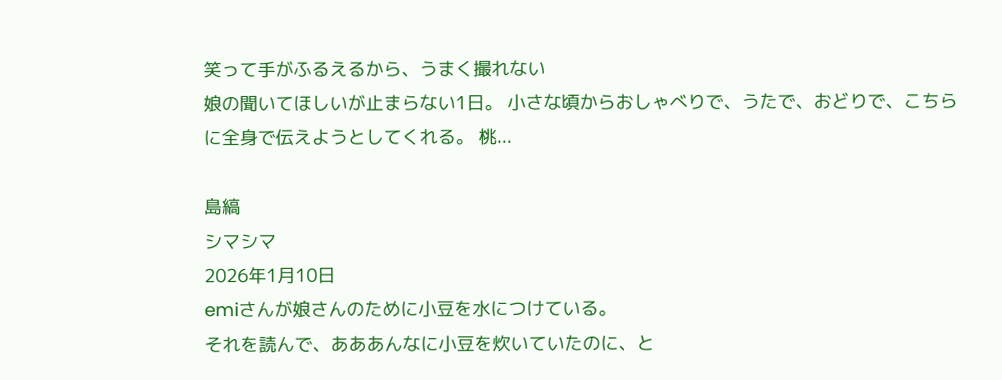笑って手がふるえるから、うまく撮れない
娘の聞いてほしいが止まらない1日。 小さな頃からおしゃべりで、うたで、おどりで、こちらに全身で伝えようとしてくれる。 桃...

島縞
シマシマ
2026年1月10日
emiさんが娘さんのために小豆を水につけている。
それを読んで、あああんなに小豆を炊いていたのに、と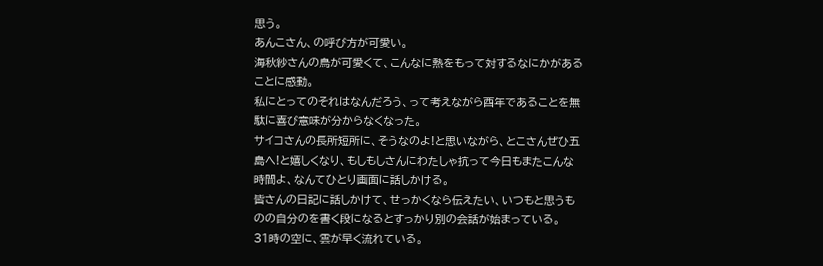思う。
あんこさん、の呼び方が可愛い。
海秋紗さんの鳥が可愛くて、こんなに熱をもって対するなにかがあることに感動。
私にとってのそれはなんだろう、って考えながら酉年であることを無駄に喜び意味が分からなくなった。
サイコさんの長所短所に、そうなのよ!と思いながら、とこさんぜひ五島へ!と嬉しくなり、もしもしさんにわたしゃ抗って今日もまたこんな時間よ、なんてひとり画面に話しかける。
皆さんの日記に話しかけて、せっかくなら伝えたい、いつもと思うものの自分のを書く段になるとすっかり別の会話が始まっている。
31時の空に、雲が早く流れている。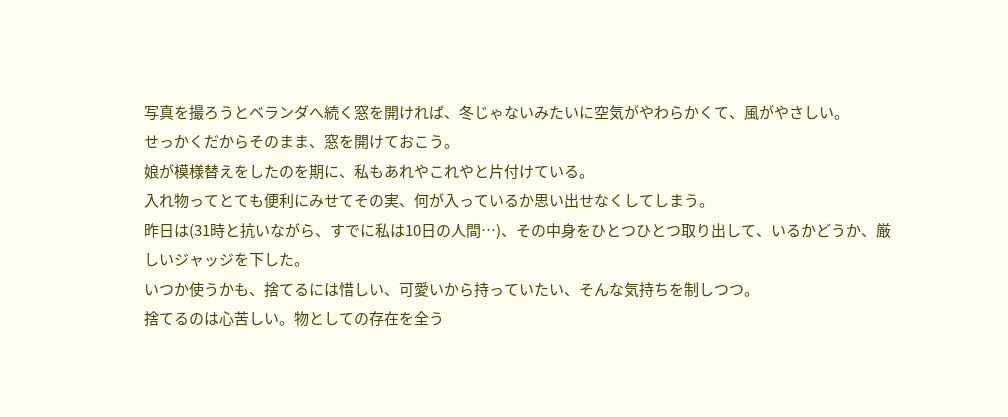写真を撮ろうとベランダへ続く窓を開ければ、冬じゃないみたいに空気がやわらかくて、風がやさしい。
せっかくだからそのまま、窓を開けておこう。
娘が模様替えをしたのを期に、私もあれやこれやと片付けている。
入れ物ってとても便利にみせてその実、何が入っているか思い出せなくしてしまう。
昨日は(31時と抗いながら、すでに私は10日の人間⋯)、その中身をひとつひとつ取り出して、いるかどうか、厳しいジャッジを下した。
いつか使うかも、捨てるには惜しい、可愛いから持っていたい、そんな気持ちを制しつつ。
捨てるのは心苦しい。物としての存在を全う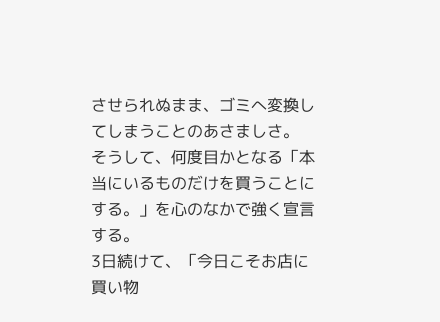させられぬまま、ゴミへ変換してしまうことのあさましさ。
そうして、何度目かとなる「本当にいるものだけを買うことにする。」を心のなかで強く宣言する。
3日続けて、「今日こそお店に買い物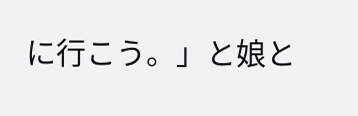に行こう。」と娘と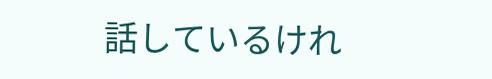話しているけれ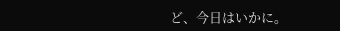ど、今日はいかに。